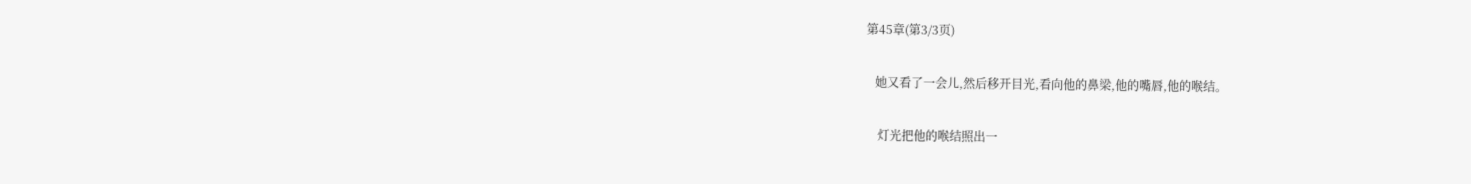第45章(第3/3页)

   她又看了一会儿,然后移开目光,看向他的鼻梁,他的嘴唇,他的喉结。

    灯光把他的喉结照出一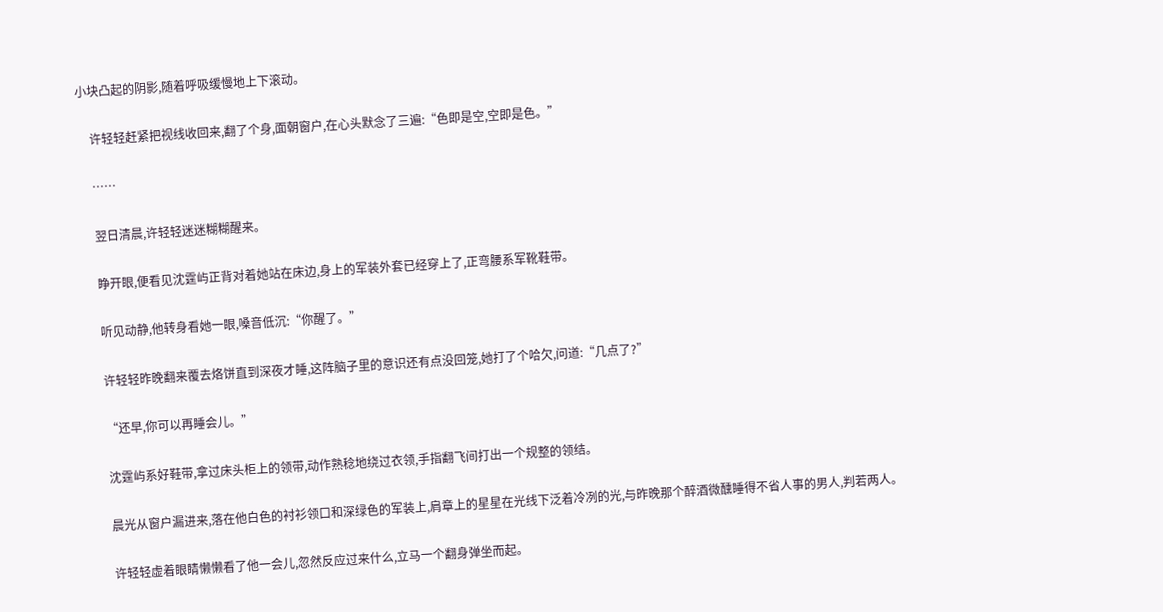小块凸起的阴影,随着呼吸缓慢地上下滚动。

    许轻轻赶紧把视线收回来,翻了个身,面朝窗户,在心头默念了三遍:“色即是空,空即是色。”

    ……

    翌日清晨,许轻轻迷迷糊糊醒来。

    睁开眼,便看见沈霆屿正背对着她站在床边,身上的军装外套已经穿上了,正弯腰系军靴鞋带。

    听见动静,他转身看她一眼,嗓音低沉:“你醒了。”

    许轻轻昨晚翻来覆去烙饼直到深夜才睡,这阵脑子里的意识还有点没回笼,她打了个哈欠,问道:“几点了?”

    “还早,你可以再睡会儿。”

    沈霆屿系好鞋带,拿过床头柜上的领带,动作熟稔地绕过衣领,手指翻飞间打出一个规整的领结。

    晨光从窗户漏进来,落在他白色的衬衫领口和深绿色的军装上,肩章上的星星在光线下泛着冷冽的光,与昨晚那个醉酒微醺睡得不省人事的男人,判若两人。

    许轻轻虚着眼睛懒懒看了他一会儿,忽然反应过来什么,立马一个翻身弹坐而起。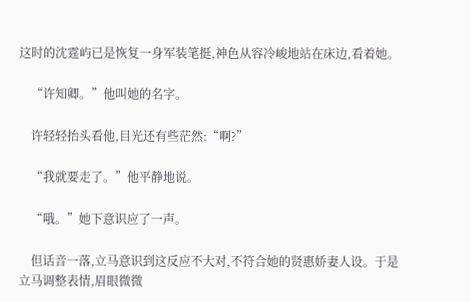这时的沈霆屿已是恢复一身军装笔挺,神色从容冷峻地站在床边,看着她。

    “许知卿。”他叫她的名字。

    许轻轻抬头看他,目光还有些茫然:“啊?”

    “我就要走了。”他平静地说。

    “哦。”她下意识应了一声。

    但话音一落,立马意识到这反应不大对,不符合她的贤惠娇妻人设。于是立马调整表情,眉眼微微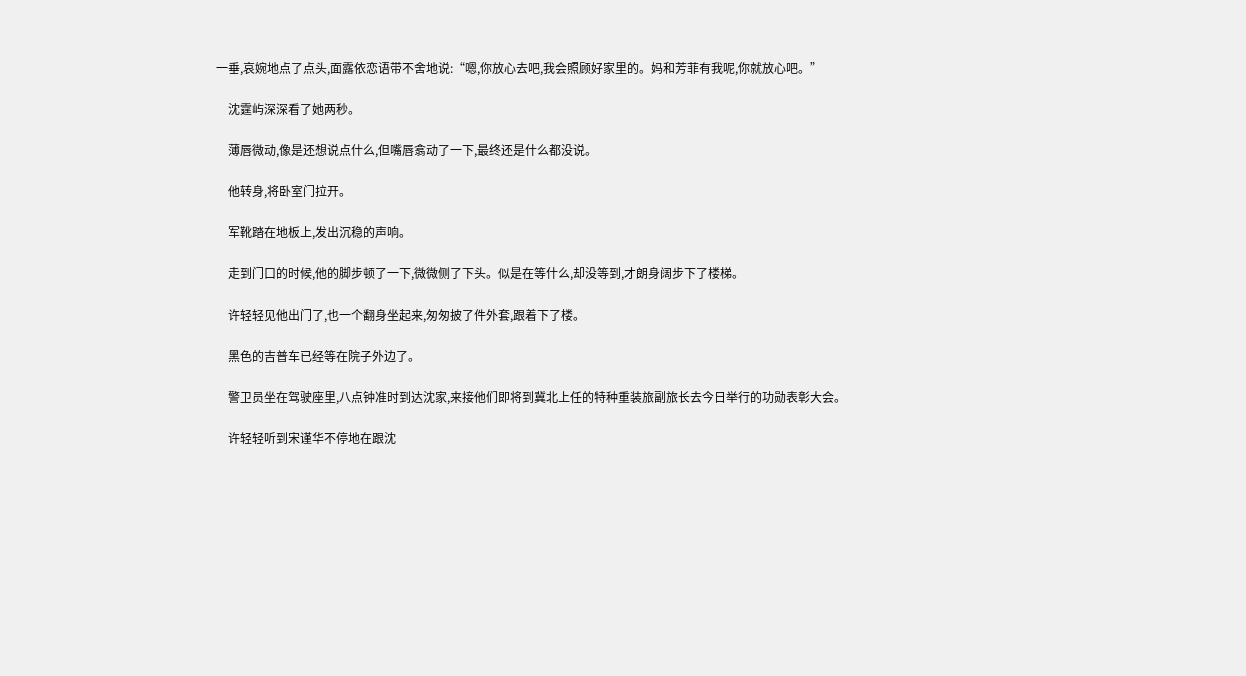一垂,哀婉地点了点头,面露依恋语带不舍地说:“嗯,你放心去吧,我会照顾好家里的。妈和芳菲有我呢,你就放心吧。”

    沈霆屿深深看了她两秒。

    薄唇微动,像是还想说点什么,但嘴唇翕动了一下,最终还是什么都没说。

    他转身,将卧室门拉开。

    军靴踏在地板上,发出沉稳的声响。

    走到门口的时候,他的脚步顿了一下,微微侧了下头。似是在等什么,却没等到,才朗身阔步下了楼梯。

    许轻轻见他出门了,也一个翻身坐起来,匆匆披了件外套,跟着下了楼。

    黑色的吉普车已经等在院子外边了。

    警卫员坐在驾驶座里,八点钟准时到达沈家,来接他们即将到冀北上任的特种重装旅副旅长去今日举行的功勋表彰大会。

    许轻轻听到宋谨华不停地在跟沈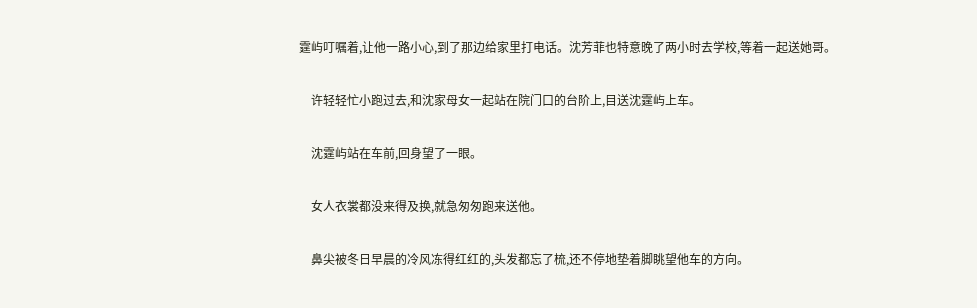霆屿叮嘱着,让他一路小心,到了那边给家里打电话。沈芳菲也特意晚了两小时去学校,等着一起送她哥。

    许轻轻忙小跑过去,和沈家母女一起站在院门口的台阶上,目送沈霆屿上车。

    沈霆屿站在车前,回身望了一眼。

    女人衣裳都没来得及换,就急匆匆跑来送他。

    鼻尖被冬日早晨的冷风冻得红红的,头发都忘了梳,还不停地垫着脚眺望他车的方向。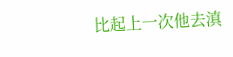比起上一次他去滇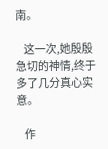南。

    这一次,她殷殷急切的神情,终于多了几分真心实意。

    作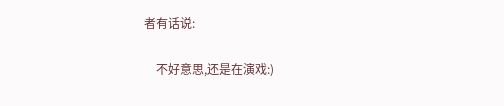者有话说:

    不好意思,还是在演戏:)